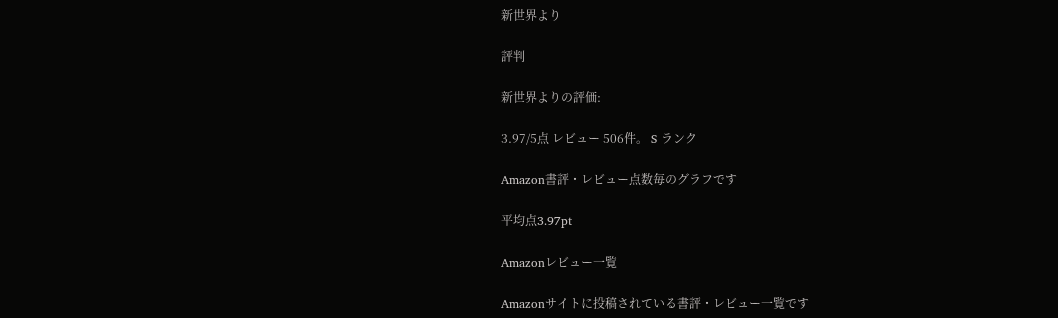新世界より

評判

新世界よりの評価:

3.97/5点 レビュー 506件。 S ランク

Amazon書評・レビュー点数毎のグラフです

平均点3.97pt

Amazonレビュー一覧

Amazonサイトに投稿されている書評・レビュー一覧です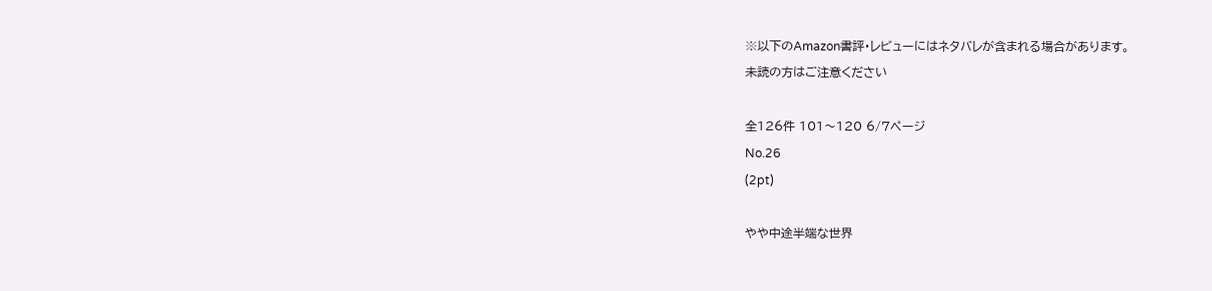※以下のAmazon書評・レビューにはネタバレが含まれる場合があります。
未読の方はご注意ください

全126件 101〜120 6/7ページ
No.26
(2pt)

やや中途半端な世界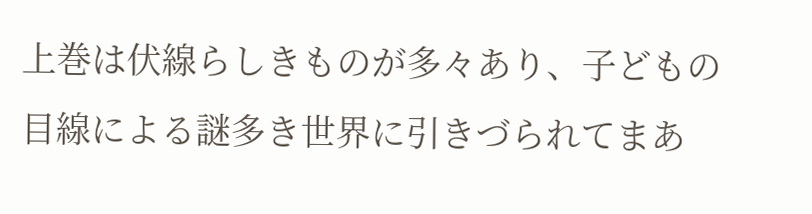上巻は伏線らしきものが多々あり、子どもの目線による謎多き世界に引きづられてまあ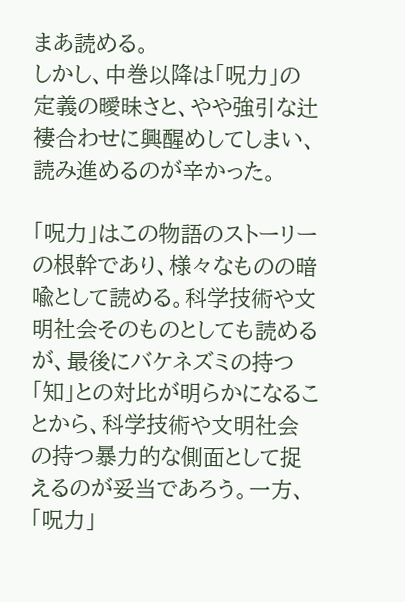まあ読める。
しかし、中巻以降は「呪力」の定義の曖昧さと、やや強引な辻褄合わせに興醒めしてしまい、読み進めるのが辛かった。

「呪力」はこの物語のストーリーの根幹であり、様々なものの暗喩として読める。科学技術や文明社会そのものとしても読めるが、最後にバケネズミの持つ「知」との対比が明らかになることから、科学技術や文明社会の持つ暴力的な側面として捉えるのが妥当であろう。一方、「呪力」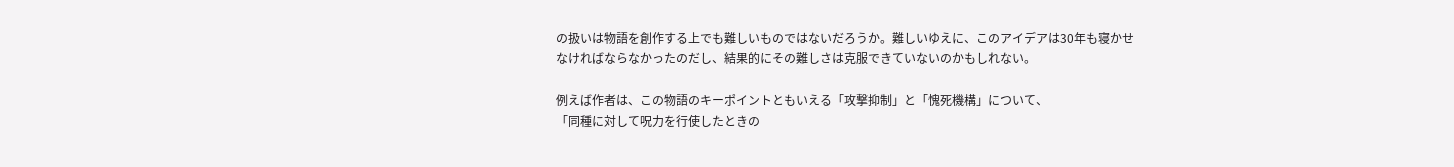の扱いは物語を創作する上でも難しいものではないだろうか。難しいゆえに、このアイデアは30年も寝かせなければならなかったのだし、結果的にその難しさは克服できていないのかもしれない。

例えば作者は、この物語のキーポイントともいえる「攻撃抑制」と「愧死機構」について、
「同種に対して呪力を行使したときの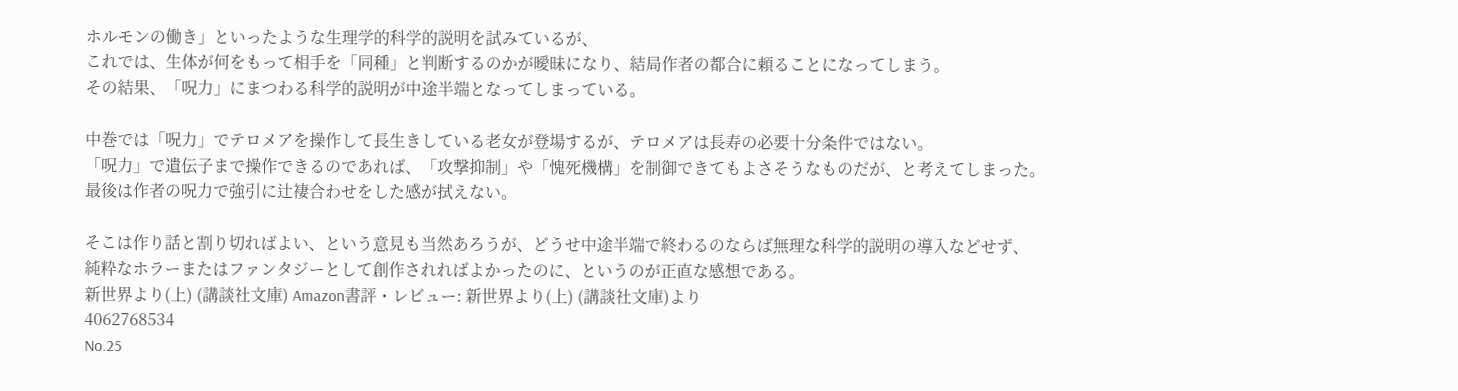ホルモンの働き」といったような生理学的科学的説明を試みているが、
これでは、生体が何をもって相手を「同種」と判断するのかが曖昧になり、結局作者の都合に頼ることになってしまう。
その結果、「呪力」にまつわる科学的説明が中途半端となってしまっている。

中巻では「呪力」でテロメアを操作して長生きしている老女が登場するが、テロメアは長寿の必要十分条件ではない。
「呪力」で遺伝子まで操作できるのであれば、「攻撃抑制」や「愧死機構」を制御できてもよさそうなものだが、と考えてしまった。
最後は作者の呪力で強引に辻褄合わせをした感が拭えない。

そこは作り話と割り切ればよい、という意見も当然あろうが、どうせ中途半端で終わるのならば無理な科学的説明の導入などせず、
純粋なホラーまたはファンタジーとして創作されればよかったのに、というのが正直な感想である。
新世界より(上) (講談社文庫) Amazon書評・レビュー: 新世界より(上) (講談社文庫)より
4062768534
No.25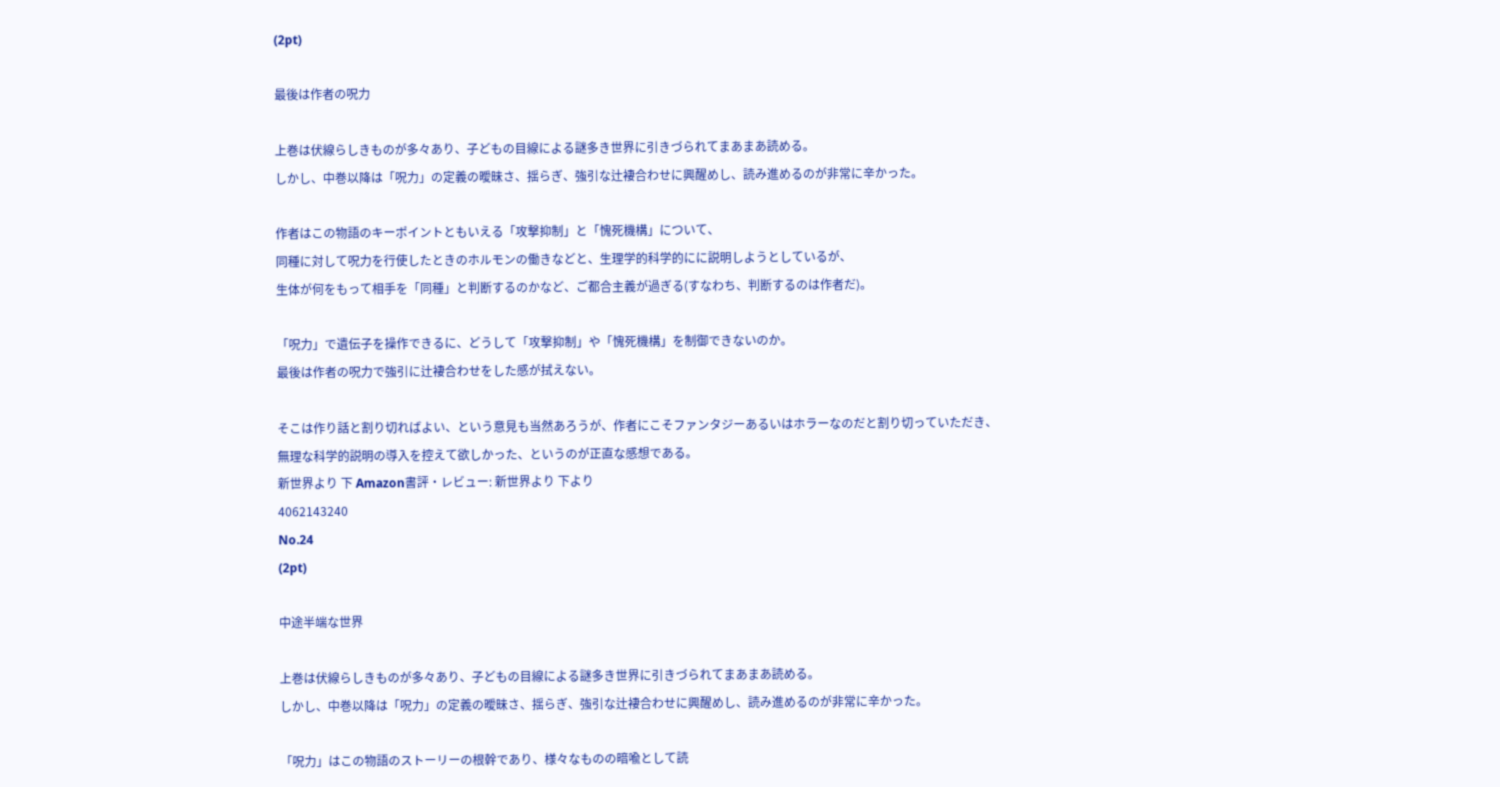(2pt)

最後は作者の呪力

上巻は伏線らしきものが多々あり、子どもの目線による謎多き世界に引きづられてまあまあ読める。
しかし、中巻以降は「呪力」の定義の曖昧さ、揺らぎ、強引な辻褄合わせに興醒めし、読み進めるのが非常に辛かった。

作者はこの物語のキーポイントともいえる「攻撃抑制」と「愧死機構」について、
同種に対して呪力を行使したときのホルモンの働きなどと、生理学的科学的にに説明しようとしているが、
生体が何をもって相手を「同種」と判断するのかなど、ご都合主義が過ぎる(すなわち、判断するのは作者だ)。

「呪力」で遺伝子を操作できるに、どうして「攻撃抑制」や「愧死機構」を制御できないのか。
最後は作者の呪力で強引に辻褄合わせをした感が拭えない。

そこは作り話と割り切ればよい、という意見も当然あろうが、作者にこそファンタジーあるいはホラーなのだと割り切っていただき、
無理な科学的説明の導入を控えて欲しかった、というのが正直な感想である。
新世界より 下 Amazon書評・レビュー: 新世界より 下より
4062143240
No.24
(2pt)

中途半端な世界

上巻は伏線らしきものが多々あり、子どもの目線による謎多き世界に引きづられてまあまあ読める。
しかし、中巻以降は「呪力」の定義の曖昧さ、揺らぎ、強引な辻褄合わせに興醒めし、読み進めるのが非常に辛かった。

「呪力」はこの物語のストーリーの根幹であり、様々なものの暗喩として読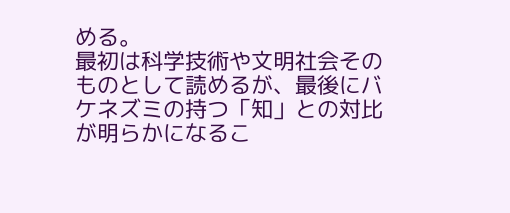める。
最初は科学技術や文明社会そのものとして読めるが、最後にバケネズミの持つ「知」との対比が明らかになるこ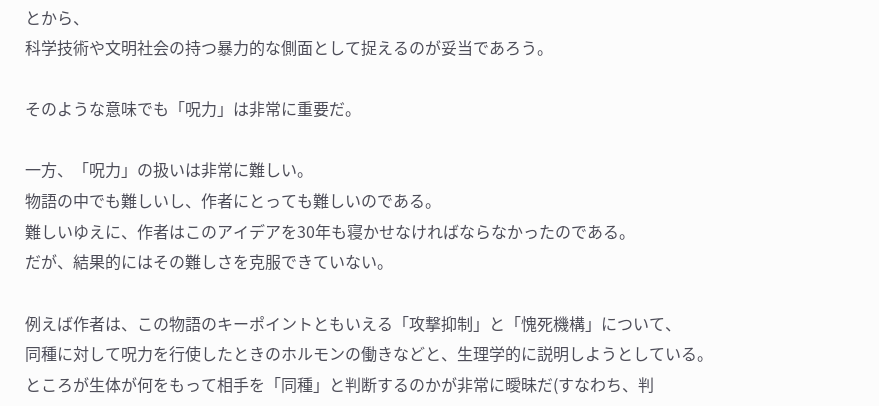とから、
科学技術や文明社会の持つ暴力的な側面として捉えるのが妥当であろう。

そのような意味でも「呪力」は非常に重要だ。

一方、「呪力」の扱いは非常に難しい。
物語の中でも難しいし、作者にとっても難しいのである。
難しいゆえに、作者はこのアイデアを30年も寝かせなければならなかったのである。
だが、結果的にはその難しさを克服できていない。

例えば作者は、この物語のキーポイントともいえる「攻撃抑制」と「愧死機構」について、
同種に対して呪力を行使したときのホルモンの働きなどと、生理学的に説明しようとしている。
ところが生体が何をもって相手を「同種」と判断するのかが非常に曖昧だ(すなわち、判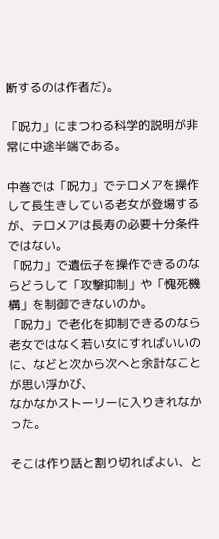断するのは作者だ)。

「呪力」にまつわる科学的説明が非常に中途半端である。

中巻では「呪力」でテロメアを操作して長生きしている老女が登場するが、テロメアは長寿の必要十分条件ではない。
「呪力」で遺伝子を操作できるのならどうして「攻撃抑制」や「愧死機構」を制御できないのか。
「呪力」で老化を抑制できるのなら老女ではなく若い女にすればいいのに、などと次から次へと余計なことが思い浮かび、
なかなかストーリーに入りきれなかった。

そこは作り話と割り切ればよい、と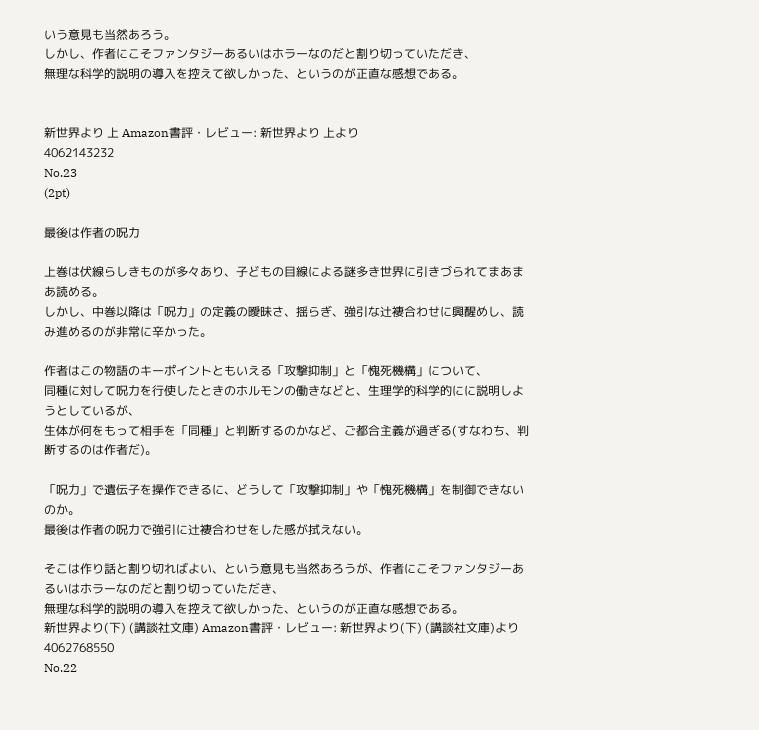いう意見も当然あろう。
しかし、作者にこそファンタジーあるいはホラーなのだと割り切っていただき、
無理な科学的説明の導入を控えて欲しかった、というのが正直な感想である。


新世界より 上 Amazon書評・レビュー: 新世界より 上より
4062143232
No.23
(2pt)

最後は作者の呪力

上巻は伏線らしきものが多々あり、子どもの目線による謎多き世界に引きづられてまあまあ読める。
しかし、中巻以降は「呪力」の定義の曖昧さ、揺らぎ、強引な辻褄合わせに興醒めし、読み進めるのが非常に辛かった。

作者はこの物語のキーポイントともいえる「攻撃抑制」と「愧死機構」について、
同種に対して呪力を行使したときのホルモンの働きなどと、生理学的科学的にに説明しようとしているが、
生体が何をもって相手を「同種」と判断するのかなど、ご都合主義が過ぎる(すなわち、判断するのは作者だ)。

「呪力」で遺伝子を操作できるに、どうして「攻撃抑制」や「愧死機構」を制御できないのか。
最後は作者の呪力で強引に辻褄合わせをした感が拭えない。

そこは作り話と割り切ればよい、という意見も当然あろうが、作者にこそファンタジーあるいはホラーなのだと割り切っていただき、
無理な科学的説明の導入を控えて欲しかった、というのが正直な感想である。
新世界より(下) (講談社文庫) Amazon書評・レビュー: 新世界より(下) (講談社文庫)より
4062768550
No.22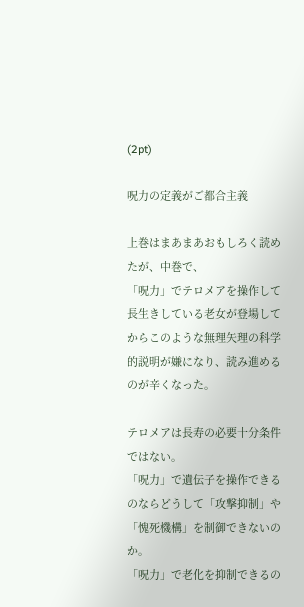(2pt)

呪力の定義がご都合主義

上巻はまあまあおもしろく読めたが、中巻で、
「呪力」でテロメアを操作して長生きしている老女が登場してからこのような無理矢理の科学的説明が嫌になり、読み進めるのが辛くなった。

テロメアは長寿の必要十分条件ではない。
「呪力」で遺伝子を操作できるのならどうして「攻撃抑制」や「愧死機構」を制御できないのか。
「呪力」で老化を抑制できるの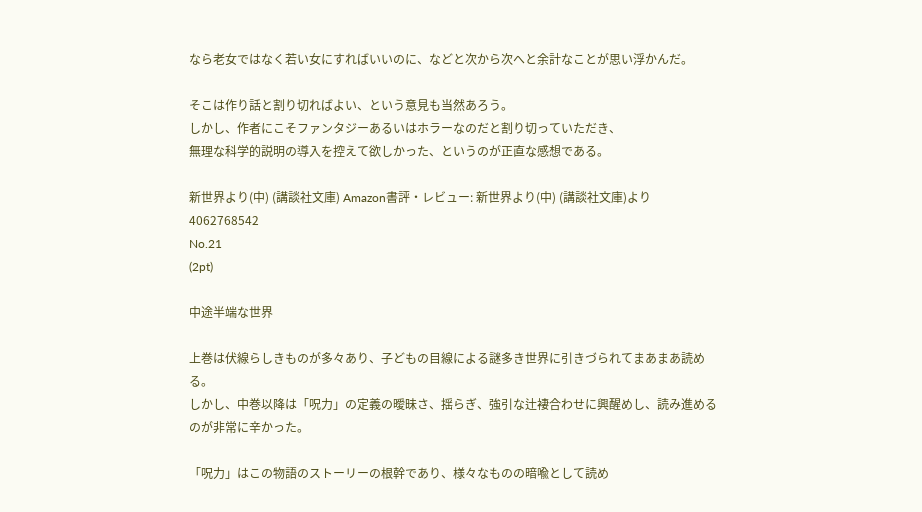なら老女ではなく若い女にすればいいのに、などと次から次へと余計なことが思い浮かんだ。

そこは作り話と割り切ればよい、という意見も当然あろう。
しかし、作者にこそファンタジーあるいはホラーなのだと割り切っていただき、
無理な科学的説明の導入を控えて欲しかった、というのが正直な感想である。

新世界より(中) (講談社文庫) Amazon書評・レビュー: 新世界より(中) (講談社文庫)より
4062768542
No.21
(2pt)

中途半端な世界

上巻は伏線らしきものが多々あり、子どもの目線による謎多き世界に引きづられてまあまあ読める。
しかし、中巻以降は「呪力」の定義の曖昧さ、揺らぎ、強引な辻褄合わせに興醒めし、読み進めるのが非常に辛かった。

「呪力」はこの物語のストーリーの根幹であり、様々なものの暗喩として読め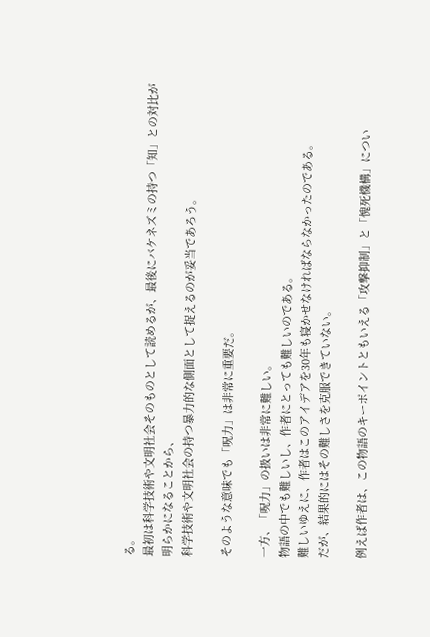る。
最初は科学技術や文明社会そのものとして読めるが、最後にバケネズミの持つ「知」との対比が明らかになることから、
科学技術や文明社会の持つ暴力的な側面として捉えるのが妥当であろう。

そのような意味でも「呪力」は非常に重要だ。

一方、「呪力」の扱いは非常に難しい。
物語の中でも難しいし、作者にとっても難しいのである。
難しいゆえに、作者はこのアイデアを30年も寝かせなければならなかったのである。
だが、結果的にはその難しさを克服できていない。

例えば作者は、この物語のキーポイントともいえる「攻撃抑制」と「愧死機構」につい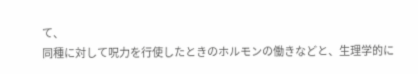て、
同種に対して呪力を行使したときのホルモンの働きなどと、生理学的に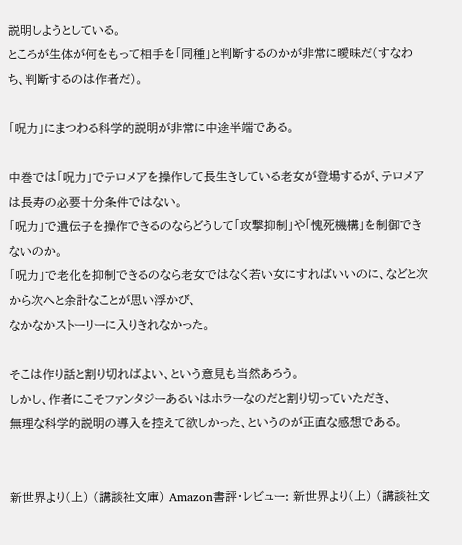説明しようとしている。
ところが生体が何をもって相手を「同種」と判断するのかが非常に曖昧だ(すなわち、判断するのは作者だ)。

「呪力」にまつわる科学的説明が非常に中途半端である。

中巻では「呪力」でテロメアを操作して長生きしている老女が登場するが、テロメアは長寿の必要十分条件ではない。
「呪力」で遺伝子を操作できるのならどうして「攻撃抑制」や「愧死機構」を制御できないのか。
「呪力」で老化を抑制できるのなら老女ではなく若い女にすればいいのに、などと次から次へと余計なことが思い浮かび、
なかなかストーリーに入りきれなかった。

そこは作り話と割り切ればよい、という意見も当然あろう。
しかし、作者にこそファンタジーあるいはホラーなのだと割り切っていただき、
無理な科学的説明の導入を控えて欲しかった、というのが正直な感想である。


新世界より(上) (講談社文庫) Amazon書評・レビュー: 新世界より(上) (講談社文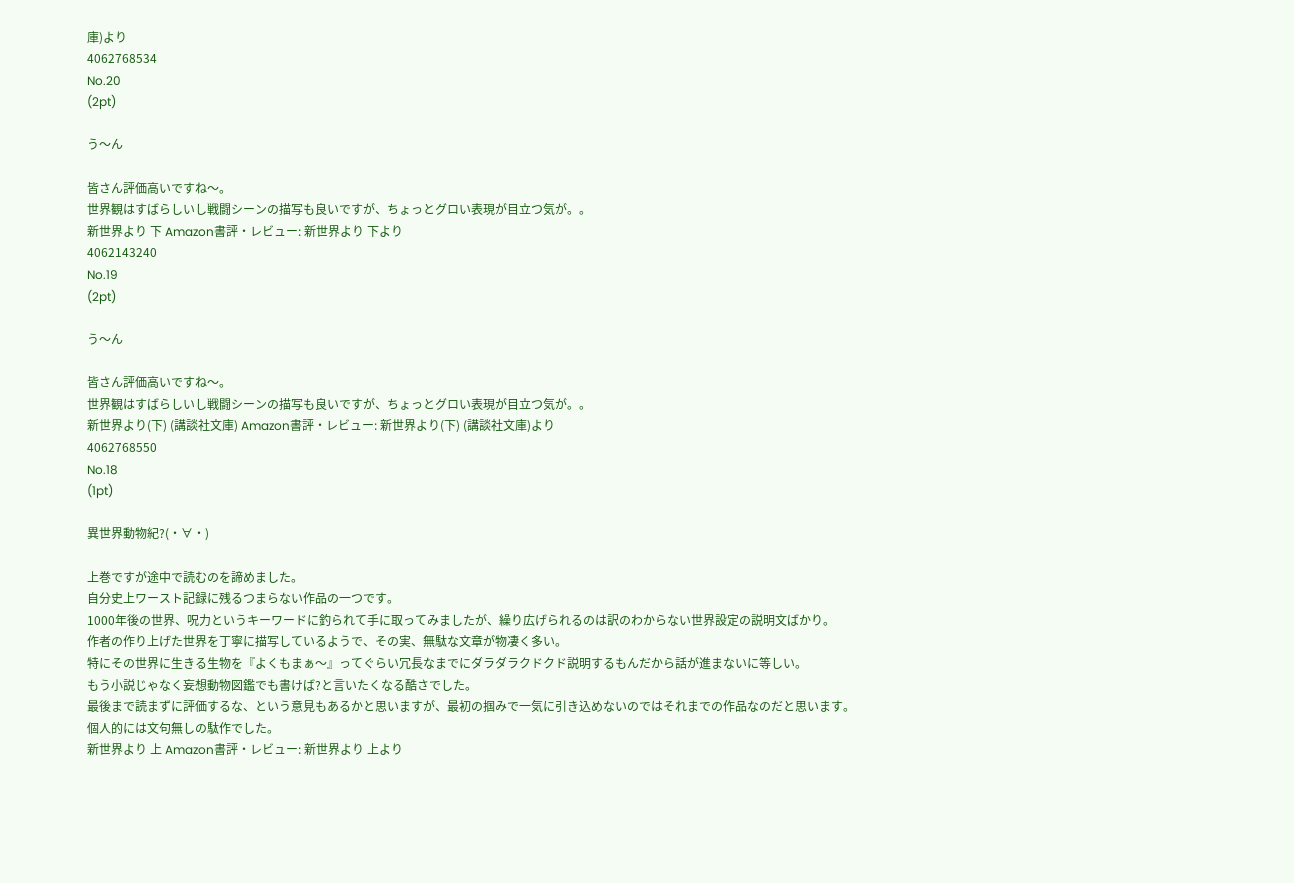庫)より
4062768534
No.20
(2pt)

う〜ん

皆さん評価高いですね〜。
世界観はすばらしいし戦闘シーンの描写も良いですが、ちょっとグロい表現が目立つ気が。。
新世界より 下 Amazon書評・レビュー: 新世界より 下より
4062143240
No.19
(2pt)

う〜ん

皆さん評価高いですね〜。
世界観はすばらしいし戦闘シーンの描写も良いですが、ちょっとグロい表現が目立つ気が。。
新世界より(下) (講談社文庫) Amazon書評・レビュー: 新世界より(下) (講談社文庫)より
4062768550
No.18
(1pt)

異世界動物紀?(・∀・)

上巻ですが途中で読むのを諦めました。
自分史上ワースト記録に残るつまらない作品の一つです。
1000年後の世界、呪力というキーワードに釣られて手に取ってみましたが、繰り広げられるのは訳のわからない世界設定の説明文ばかり。
作者の作り上げた世界を丁寧に描写しているようで、その実、無駄な文章が物凄く多い。
特にその世界に生きる生物を『よくもまぁ〜』ってぐらい冗長なまでにダラダラクドクド説明するもんだから話が進まないに等しい。
もう小説じゃなく妄想動物図鑑でも書けば?と言いたくなる酷さでした。
最後まで読まずに評価するな、という意見もあるかと思いますが、最初の掴みで一気に引き込めないのではそれまでの作品なのだと思います。
個人的には文句無しの駄作でした。
新世界より 上 Amazon書評・レビュー: 新世界より 上より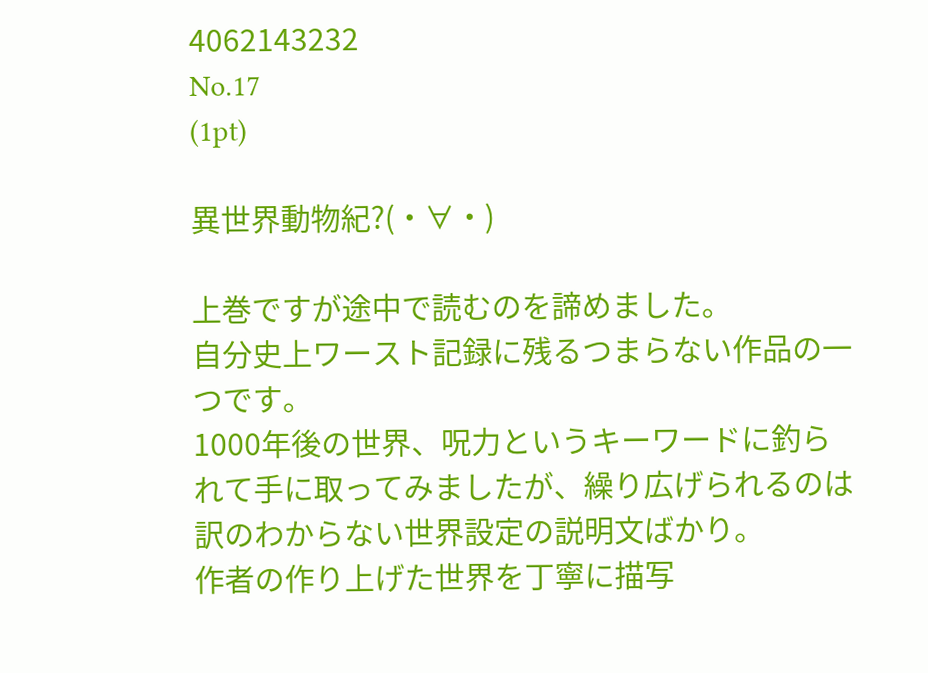4062143232
No.17
(1pt)

異世界動物紀?(・∀・)

上巻ですが途中で読むのを諦めました。
自分史上ワースト記録に残るつまらない作品の一つです。
1000年後の世界、呪力というキーワードに釣られて手に取ってみましたが、繰り広げられるのは訳のわからない世界設定の説明文ばかり。
作者の作り上げた世界を丁寧に描写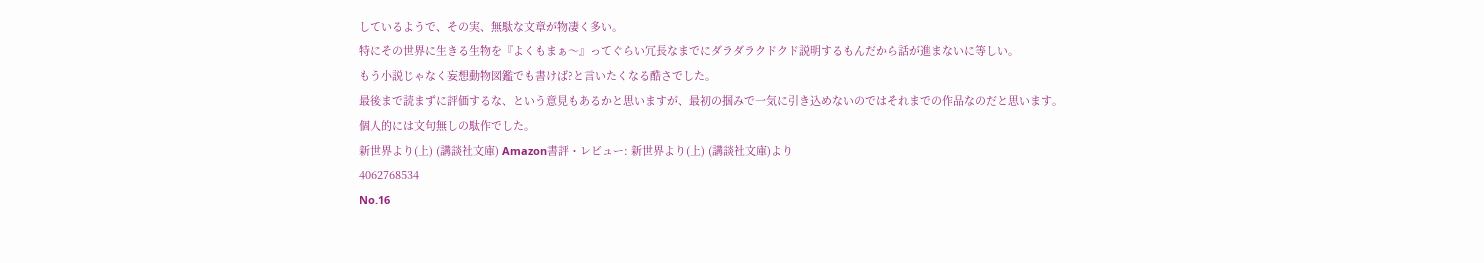しているようで、その実、無駄な文章が物凄く多い。
特にその世界に生きる生物を『よくもまぁ〜』ってぐらい冗長なまでにダラダラクドクド説明するもんだから話が進まないに等しい。
もう小説じゃなく妄想動物図鑑でも書けば?と言いたくなる酷さでした。
最後まで読まずに評価するな、という意見もあるかと思いますが、最初の掴みで一気に引き込めないのではそれまでの作品なのだと思います。
個人的には文句無しの駄作でした。
新世界より(上) (講談社文庫) Amazon書評・レビュー: 新世界より(上) (講談社文庫)より
4062768534
No.16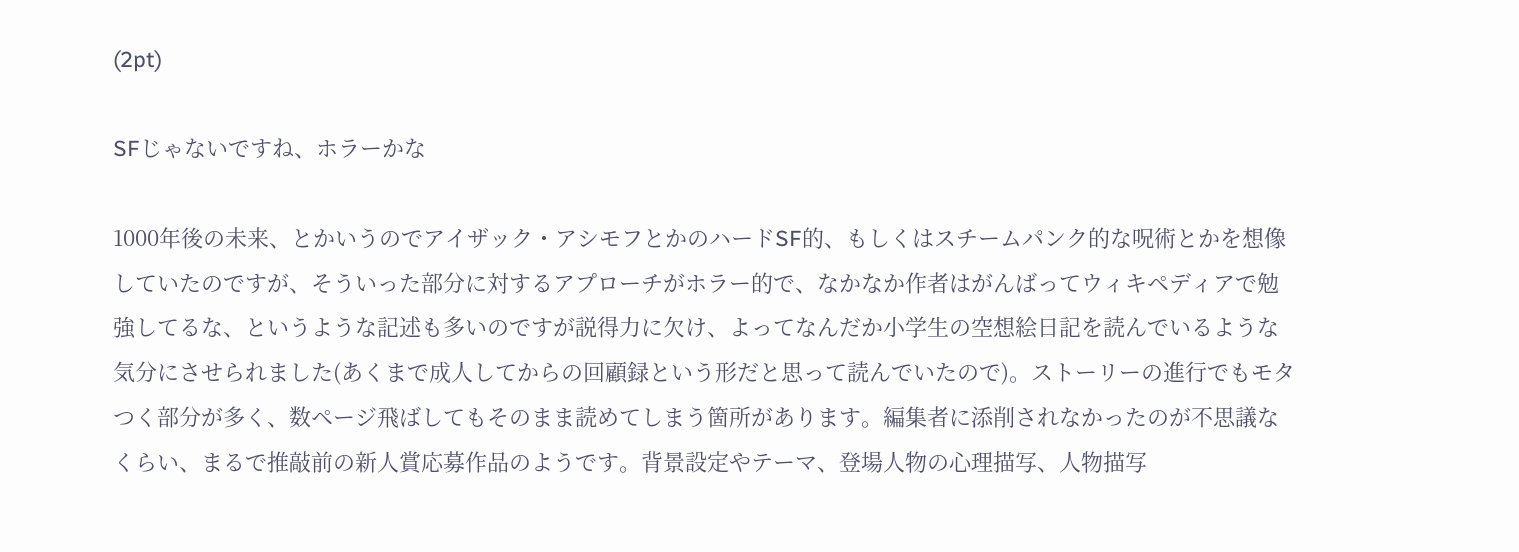(2pt)

SFじゃないですね、ホラーかな

1000年後の未来、とかいうのでアイザック・アシモフとかのハードSF的、もしくはスチームパンク的な呪術とかを想像していたのですが、そういった部分に対するアプローチがホラー的で、なかなか作者はがんばってウィキペディアで勉強してるな、というような記述も多いのですが説得力に欠け、よってなんだか小学生の空想絵日記を読んでいるような気分にさせられました(あくまで成人してからの回顧録という形だと思って読んでいたので)。ストーリーの進行でもモタつく部分が多く、数ページ飛ばしてもそのまま読めてしまう箇所があります。編集者に添削されなかったのが不思議なくらい、まるで推敲前の新人賞応募作品のようです。背景設定やテーマ、登場人物の心理描写、人物描写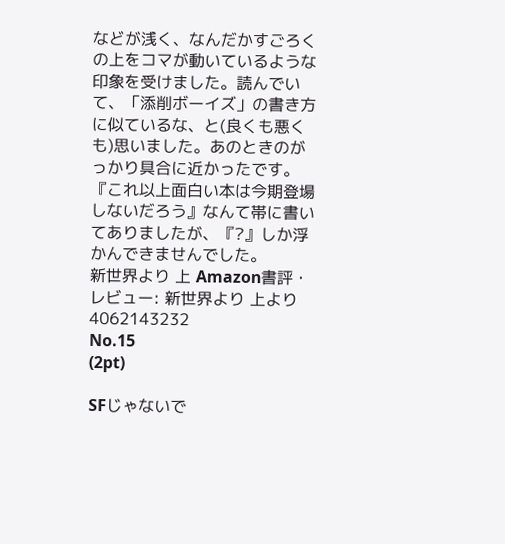などが浅く、なんだかすごろくの上をコマが動いているような印象を受けました。読んでいて、「添削ボーイズ」の書き方に似ているな、と(良くも悪くも)思いました。あのときのがっかり具合に近かったです。『これ以上面白い本は今期登場しないだろう』なんて帯に書いてありましたが、『?』しか浮かんできませんでした。
新世界より 上 Amazon書評・レビュー: 新世界より 上より
4062143232
No.15
(2pt)

SFじゃないで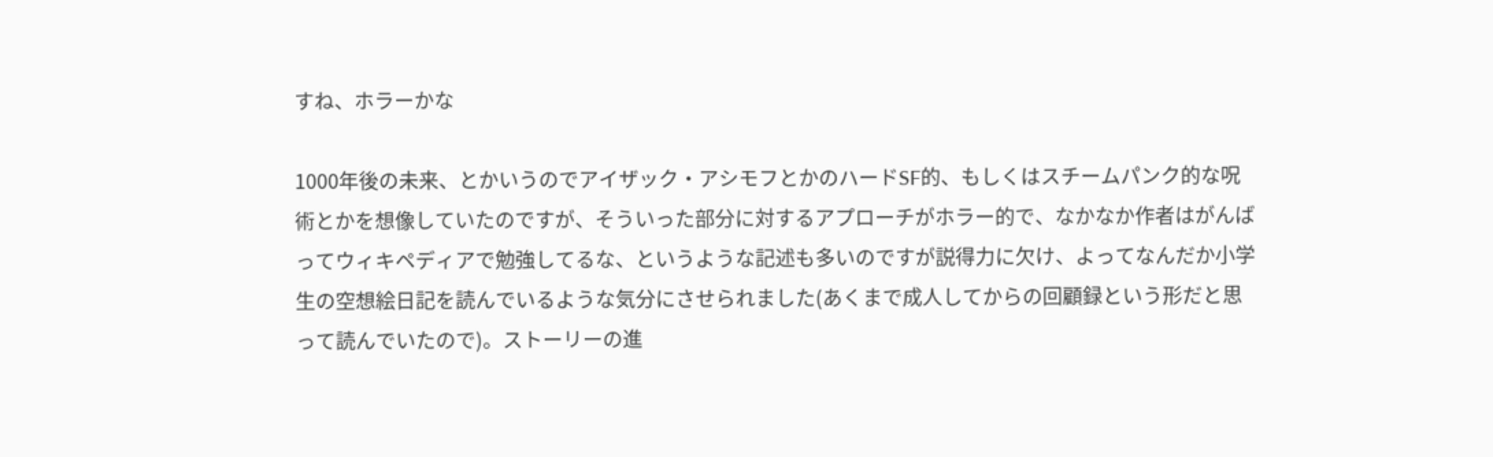すね、ホラーかな

1000年後の未来、とかいうのでアイザック・アシモフとかのハードSF的、もしくはスチームパンク的な呪術とかを想像していたのですが、そういった部分に対するアプローチがホラー的で、なかなか作者はがんばってウィキペディアで勉強してるな、というような記述も多いのですが説得力に欠け、よってなんだか小学生の空想絵日記を読んでいるような気分にさせられました(あくまで成人してからの回顧録という形だと思って読んでいたので)。ストーリーの進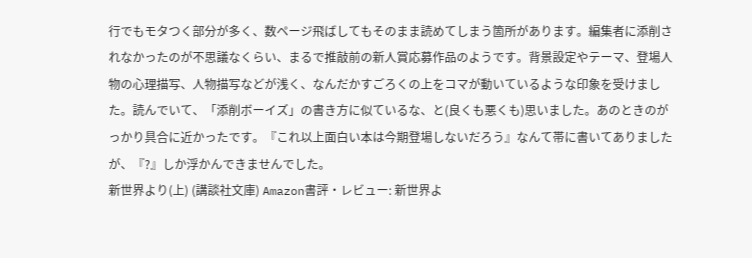行でもモタつく部分が多く、数ページ飛ばしてもそのまま読めてしまう箇所があります。編集者に添削されなかったのが不思議なくらい、まるで推敲前の新人賞応募作品のようです。背景設定やテーマ、登場人物の心理描写、人物描写などが浅く、なんだかすごろくの上をコマが動いているような印象を受けました。読んでいて、「添削ボーイズ」の書き方に似ているな、と(良くも悪くも)思いました。あのときのがっかり具合に近かったです。『これ以上面白い本は今期登場しないだろう』なんて帯に書いてありましたが、『?』しか浮かんできませんでした。
新世界より(上) (講談社文庫) Amazon書評・レビュー: 新世界よ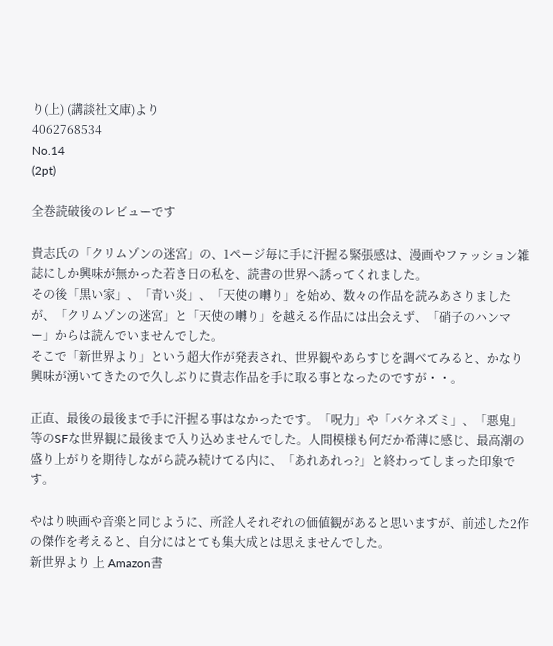り(上) (講談社文庫)より
4062768534
No.14
(2pt)

全巻読破後のレビューです

貴志氏の「クリムゾンの迷宮」の、1ページ毎に手に汗握る緊張感は、漫画やファッション雑誌にしか興味が無かった若き日の私を、読書の世界へ誘ってくれました。
その後「黒い家」、「青い炎」、「天使の囀り」を始め、数々の作品を読みあさりましたが、「クリムゾンの迷宮」と「天使の囀り」を越える作品には出会えず、「硝子のハンマー」からは読んでいませんでした。
そこで「新世界より」という超大作が発表され、世界観やあらすじを調べてみると、かなり興味が湧いてきたので久しぶりに貴志作品を手に取る事となったのですが・・。

正直、最後の最後まで手に汗握る事はなかったです。「呪力」や「バケネズミ」、「悪鬼」等のSFな世界観に最後まで入り込めませんでした。人間模様も何だか希薄に感じ、最高潮の盛り上がりを期待しながら読み続けてる内に、「あれあれっ?」と終わってしまった印象です。

やはり映画や音楽と同じように、所詮人それぞれの価値観があると思いますが、前述した2作の傑作を考えると、自分にはとても集大成とは思えませんでした。
新世界より 上 Amazon書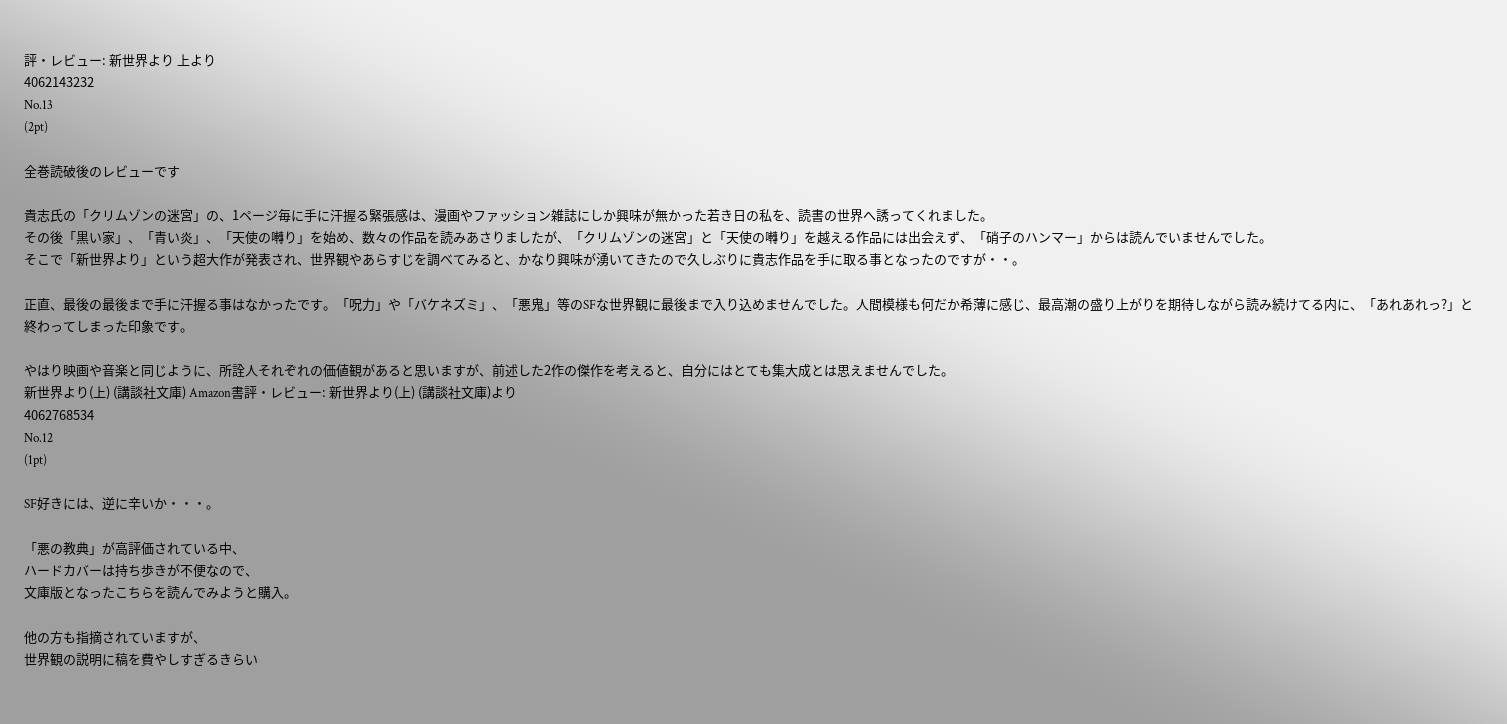評・レビュー: 新世界より 上より
4062143232
No.13
(2pt)

全巻読破後のレビューです

貴志氏の「クリムゾンの迷宮」の、1ページ毎に手に汗握る緊張感は、漫画やファッション雑誌にしか興味が無かった若き日の私を、読書の世界へ誘ってくれました。
その後「黒い家」、「青い炎」、「天使の囀り」を始め、数々の作品を読みあさりましたが、「クリムゾンの迷宮」と「天使の囀り」を越える作品には出会えず、「硝子のハンマー」からは読んでいませんでした。
そこで「新世界より」という超大作が発表され、世界観やあらすじを調べてみると、かなり興味が湧いてきたので久しぶりに貴志作品を手に取る事となったのですが・・。

正直、最後の最後まで手に汗握る事はなかったです。「呪力」や「バケネズミ」、「悪鬼」等のSFな世界観に最後まで入り込めませんでした。人間模様も何だか希薄に感じ、最高潮の盛り上がりを期待しながら読み続けてる内に、「あれあれっ?」と終わってしまった印象です。

やはり映画や音楽と同じように、所詮人それぞれの価値観があると思いますが、前述した2作の傑作を考えると、自分にはとても集大成とは思えませんでした。
新世界より(上) (講談社文庫) Amazon書評・レビュー: 新世界より(上) (講談社文庫)より
4062768534
No.12
(1pt)

SF好きには、逆に辛いか・・・。

「悪の教典」が高評価されている中、
ハードカバーは持ち歩きが不便なので、
文庫版となったこちらを読んでみようと購入。

他の方も指摘されていますが、
世界観の説明に稿を費やしすぎるきらい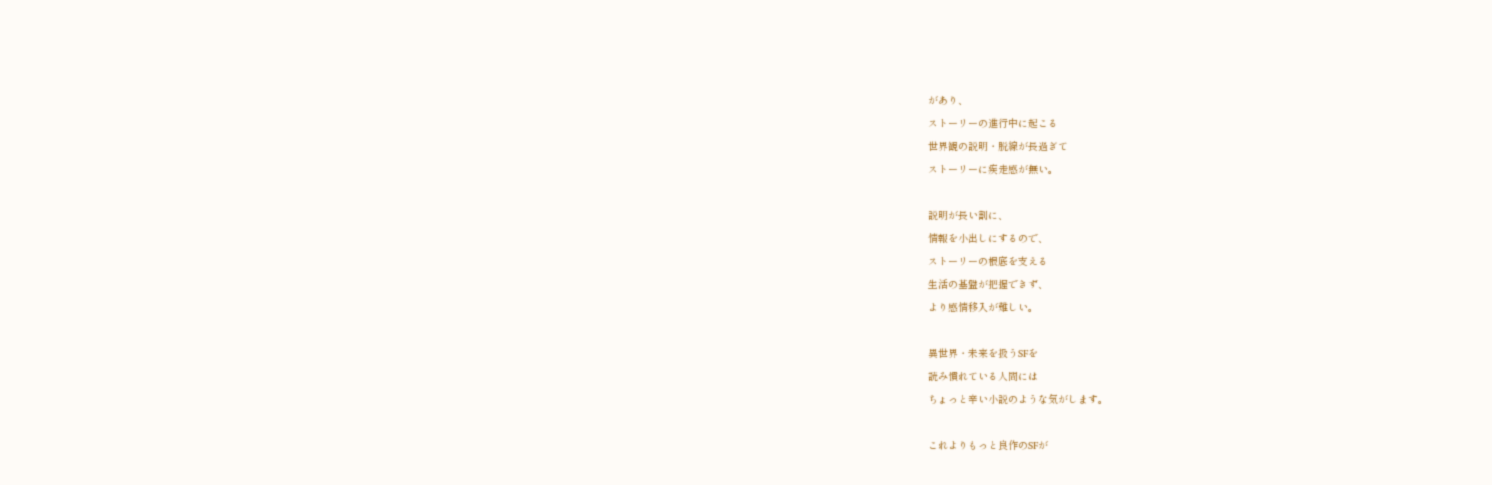があり、
ストーリーの進行中に起こる
世界観の説明・脱線が長過ぎて
ストーリーに疾走感が無い。

説明が長い割に、
情報を小出しにするので、
ストーリーの根底を支える
生活の基盤が把握できず、
より感情移入が難しい。

異世界・未来を扱うSFを
読み慣れている人間には
ちょっと辛い小説のような気がします。

これよりもっと良作のSFが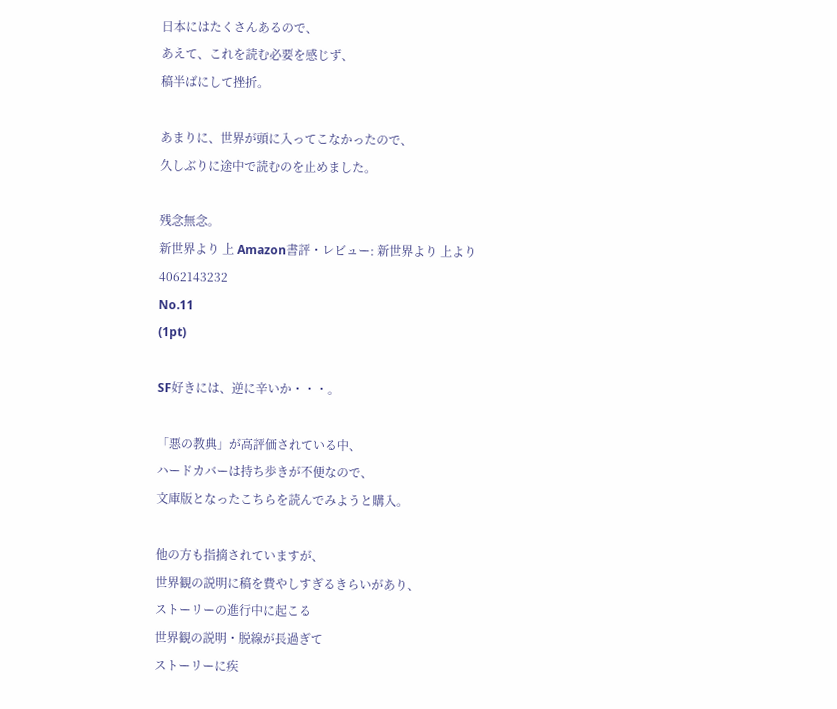日本にはたくさんあるので、
あえて、これを読む必要を感じず、
稿半ばにして挫折。

あまりに、世界が頭に入ってこなかったので、
久しぶりに途中で読むのを止めました。

残念無念。
新世界より 上 Amazon書評・レビュー: 新世界より 上より
4062143232
No.11
(1pt)

SF好きには、逆に辛いか・・・。

「悪の教典」が高評価されている中、
ハードカバーは持ち歩きが不便なので、
文庫版となったこちらを読んでみようと購入。

他の方も指摘されていますが、
世界観の説明に稿を費やしすぎるきらいがあり、
ストーリーの進行中に起こる
世界観の説明・脱線が長過ぎて
ストーリーに疾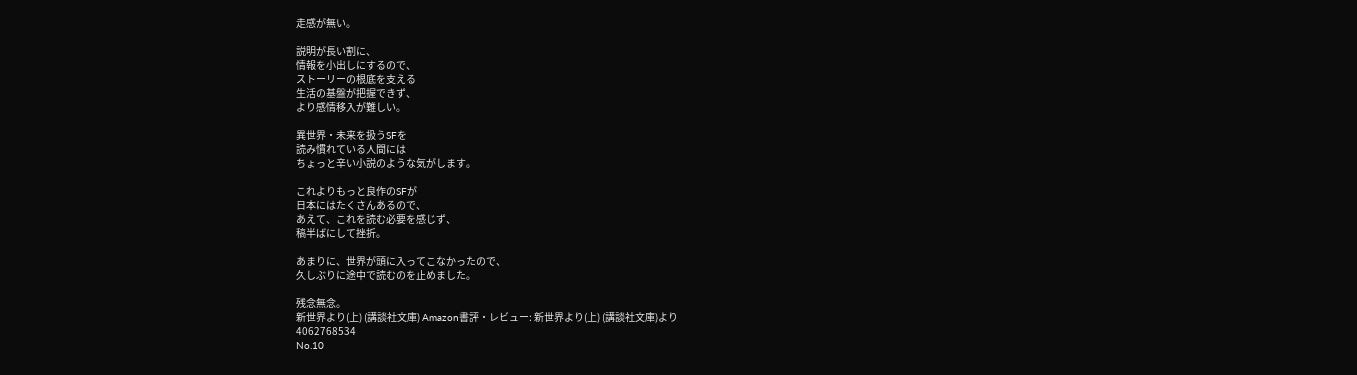走感が無い。

説明が長い割に、
情報を小出しにするので、
ストーリーの根底を支える
生活の基盤が把握できず、
より感情移入が難しい。

異世界・未来を扱うSFを
読み慣れている人間には
ちょっと辛い小説のような気がします。

これよりもっと良作のSFが
日本にはたくさんあるので、
あえて、これを読む必要を感じず、
稿半ばにして挫折。

あまりに、世界が頭に入ってこなかったので、
久しぶりに途中で読むのを止めました。

残念無念。
新世界より(上) (講談社文庫) Amazon書評・レビュー: 新世界より(上) (講談社文庫)より
4062768534
No.10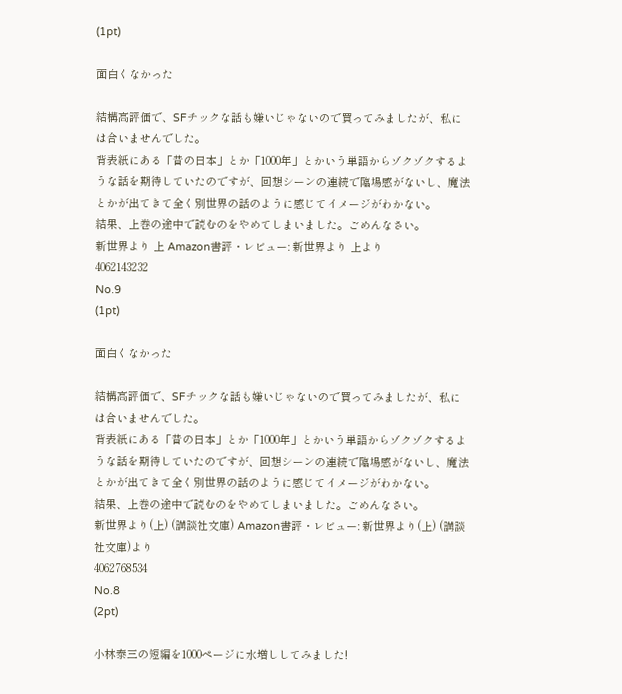(1pt)

面白くなかった

結構高評価で、SFチックな話も嫌いじゃないので買ってみましたが、私には合いませんでした。
背表紙にある「昔の日本」とか「1000年」とかいう単語からゾクゾクするような話を期待していたのですが、回想シーンの連続で臨場感がないし、魔法とかが出てきて全く別世界の話のように感じてイメージがわかない。
結果、上巻の途中で読むのをやめてしまいました。ごめんなさい。
新世界より 上 Amazon書評・レビュー: 新世界より 上より
4062143232
No.9
(1pt)

面白くなかった

結構高評価で、SFチックな話も嫌いじゃないので買ってみましたが、私には合いませんでした。
背表紙にある「昔の日本」とか「1000年」とかいう単語からゾクゾクするような話を期待していたのですが、回想シーンの連続で臨場感がないし、魔法とかが出てきて全く別世界の話のように感じてイメージがわかない。
結果、上巻の途中で読むのをやめてしまいました。ごめんなさい。
新世界より(上) (講談社文庫) Amazon書評・レビュー: 新世界より(上) (講談社文庫)より
4062768534
No.8
(2pt)

小林泰三の短編を1000ページに水増ししてみました!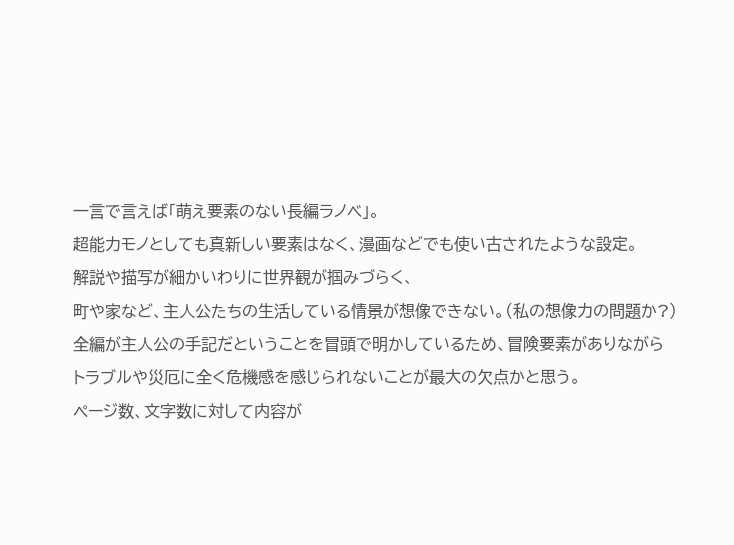一言で言えば「萌え要素のない長編ラノベ」。
超能力モノとしても真新しい要素はなく、漫画などでも使い古されたような設定。
解説や描写が細かいわりに世界観が掴みづらく、
町や家など、主人公たちの生活している情景が想像できない。(私の想像力の問題か?)
全編が主人公の手記だということを冒頭で明かしているため、冒険要素がありながら
トラブルや災厄に全く危機感を感じられないことが最大の欠点かと思う。
ページ数、文字数に対して内容が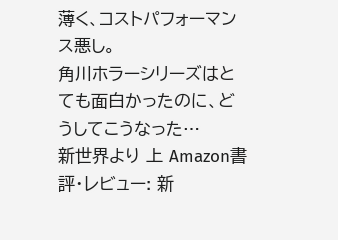薄く、コストパフォーマンス悪し。
角川ホラーシリーズはとても面白かったのに、どうしてこうなった…
新世界より 上 Amazon書評・レビュー: 新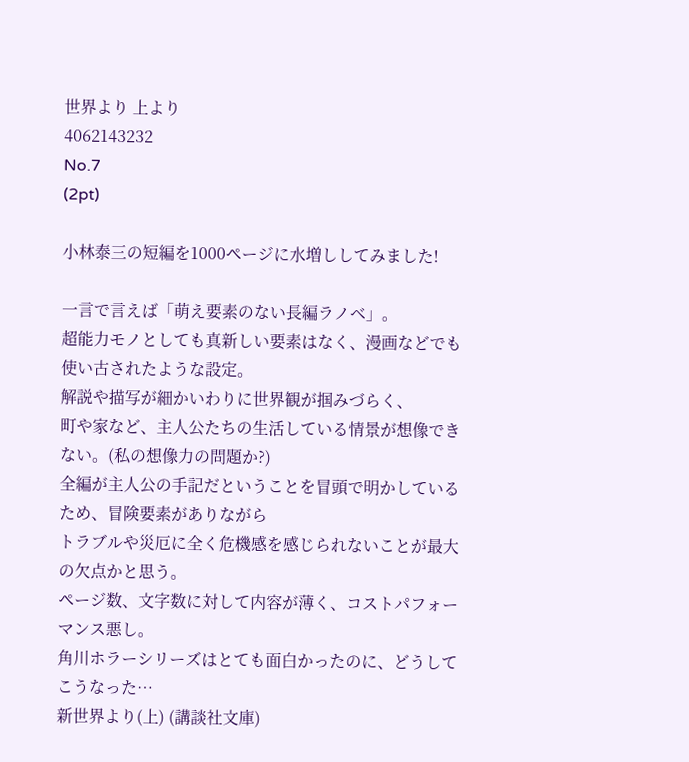世界より 上より
4062143232
No.7
(2pt)

小林泰三の短編を1000ページに水増ししてみました!

一言で言えば「萌え要素のない長編ラノベ」。
超能力モノとしても真新しい要素はなく、漫画などでも使い古されたような設定。
解説や描写が細かいわりに世界観が掴みづらく、
町や家など、主人公たちの生活している情景が想像できない。(私の想像力の問題か?)
全編が主人公の手記だということを冒頭で明かしているため、冒険要素がありながら
トラブルや災厄に全く危機感を感じられないことが最大の欠点かと思う。
ページ数、文字数に対して内容が薄く、コストパフォーマンス悪し。
角川ホラーシリーズはとても面白かったのに、どうしてこうなった…
新世界より(上) (講談社文庫)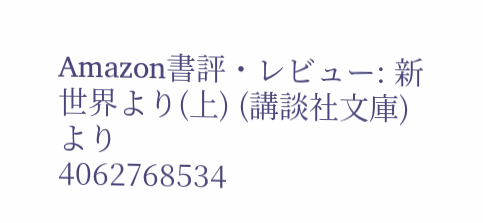Amazon書評・レビュー: 新世界より(上) (講談社文庫)より
4062768534